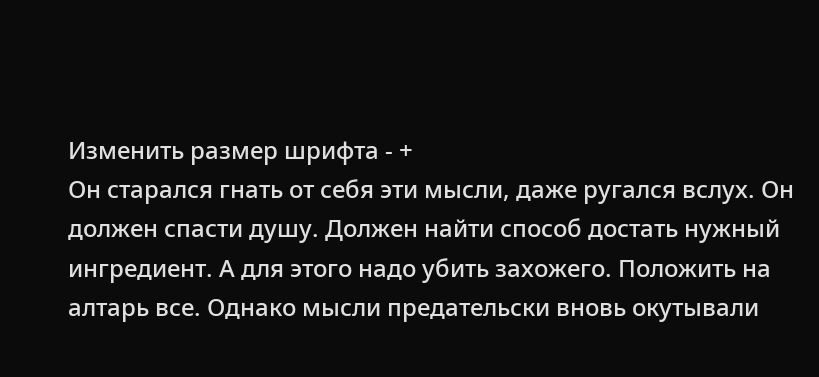Изменить размер шрифта - +
Он старался гнать от себя эти мысли, даже ругался вслух. Он должен спасти душу. Должен найти способ достать нужный ингредиент. А для этого надо убить захожего. Положить на алтарь все. Однако мысли предательски вновь окутывали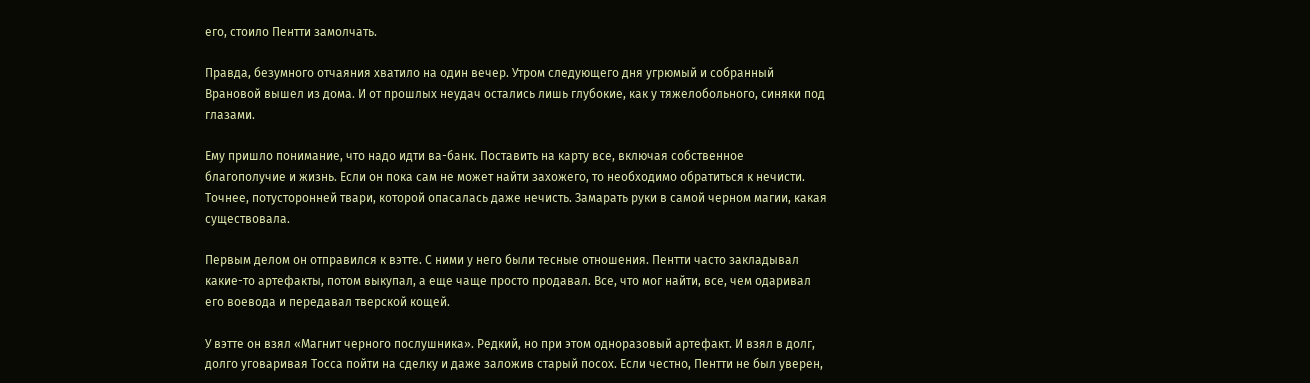его, стоило Пентти замолчать.

Правда, безумного отчаяния хватило на один вечер. Утром следующего дня угрюмый и собранный Врановой вышел из дома. И от прошлых неудач остались лишь глубокие, как у тяжелобольного, синяки под глазами.

Ему пришло понимание, что надо идти ва-банк. Поставить на карту все, включая собственное благополучие и жизнь. Если он пока сам не может найти захожего, то необходимо обратиться к нечисти. Точнее, потусторонней твари, которой опасалась даже нечисть. Замарать руки в самой черном магии, какая существовала.

Первым делом он отправился к вэтте. С ними у него были тесные отношения. Пентти часто закладывал какие-то артефакты, потом выкупал, а еще чаще просто продавал. Все, что мог найти, все, чем одаривал его воевода и передавал тверской кощей.

У вэтте он взял «Магнит черного послушника». Редкий, но при этом одноразовый артефакт. И взял в долг, долго уговаривая Тосса пойти на сделку и даже заложив старый посох. Если честно, Пентти не был уверен,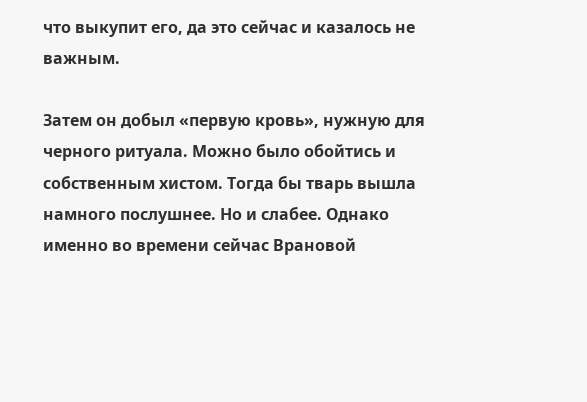что выкупит его, да это сейчас и казалось не важным.

Затем он добыл «первую кровь», нужную для черного ритуала. Можно было обойтись и собственным хистом. Тогда бы тварь вышла намного послушнее. Но и слабее. Однако именно во времени сейчас Врановой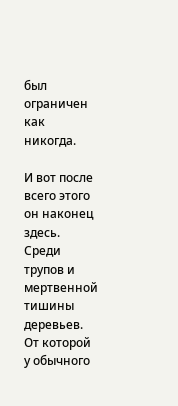был ограничен как никогда.

И вот после всего этого он наконец здесь. Среди трупов и мертвенной тишины деревьев. От которой у обычного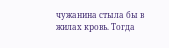чужанина стыла бы в жилах кровь. Тогда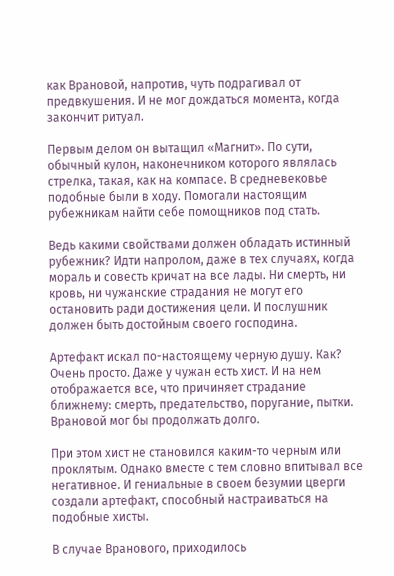как Врановой, напротив, чуть подрагивал от предвкушения. И не мог дождаться момента, когда закончит ритуал.

Первым делом он вытащил «Магнит». По сути, обычный кулон, наконечником которого являлась стрелка, такая, как на компасе. В средневековье подобные были в ходу. Помогали настоящим рубежникам найти себе помощников под стать.

Ведь какими свойствами должен обладать истинный рубежник? Идти напролом, даже в тех случаях, когда мораль и совесть кричат на все лады. Ни смерть, ни кровь, ни чужанские страдания не могут его остановить ради достижения цели. И послушник должен быть достойным своего господина.

Артефакт искал по-настоящему черную душу. Как? Очень просто. Даже у чужан есть хист. И на нем отображается все, что причиняет страдание ближнему: смерть, предательство, поругание, пытки. Врановой мог бы продолжать долго.

При этом хист не становился каким-то черным или проклятым. Однако вместе с тем словно впитывал все негативное. И гениальные в своем безумии цверги создали артефакт, способный настраиваться на подобные хисты.

В случае Вранового, приходилось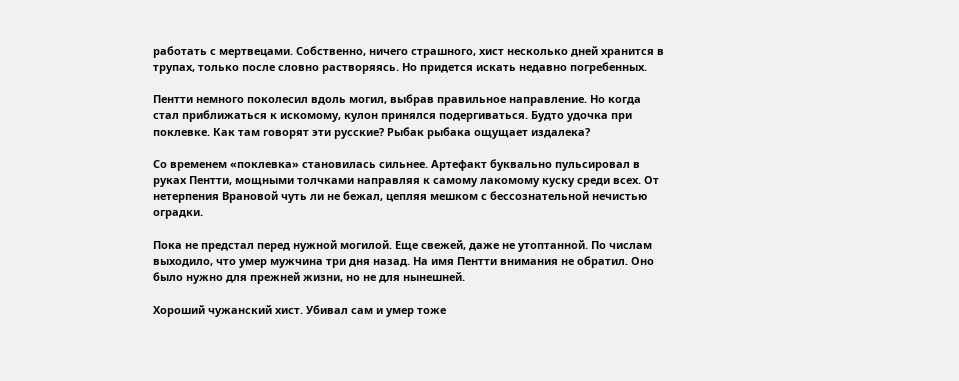работать с мертвецами. Собственно, ничего страшного, хист несколько дней хранится в трупах, только после словно растворяясь. Но придется искать недавно погребенных.

Пентти немного поколесил вдоль могил, выбрав правильное направление. Но когда стал приближаться к искомому, кулон принялся подергиваться. Будто удочка при поклевке. Как там говорят эти русские? Рыбак рыбака ощущает издалека?

Со временем «поклевка» становилась сильнее. Артефакт буквально пульсировал в руках Пентти, мощными толчками направляя к самому лакомому куску среди всех. От нетерпения Врановой чуть ли не бежал, цепляя мешком с бессознательной нечистью оградки.

Пока не предстал перед нужной могилой. Еще свежей, даже не утоптанной. По числам выходило, что умер мужчина три дня назад. На имя Пентти внимания не обратил. Оно было нужно для прежней жизни, но не для нынешней.

Хороший чужанский хист. Убивал сам и умер тоже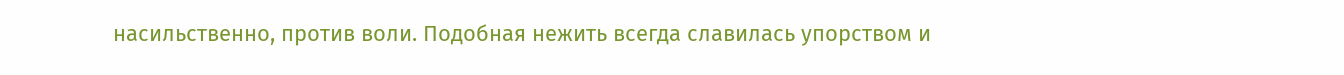насильственно, против воли. Подобная нежить всегда славилась упорством и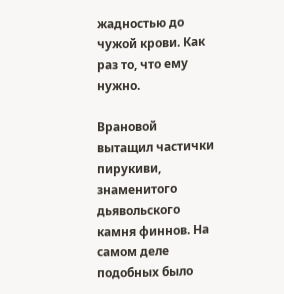жадностью до чужой крови. Как раз то, что ему нужно.

Врановой вытащил частички пирукиви, знаменитого дьявольского камня финнов. На самом деле подобных было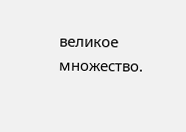великое множество.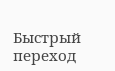Быстрый переход